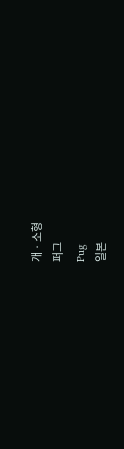개 · 소형
퍼그
Pug
일본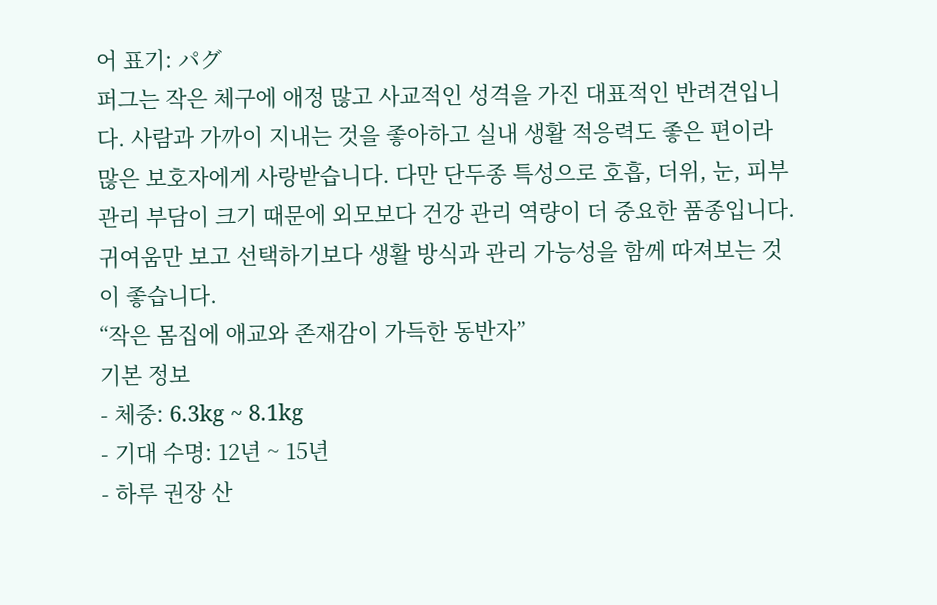어 표기: パグ
퍼그는 작은 체구에 애정 많고 사교적인 성격을 가진 대표적인 반려견입니다. 사람과 가까이 지내는 것을 좋아하고 실내 생활 적응력도 좋은 편이라 많은 보호자에게 사랑받습니다. 다만 단두종 특성으로 호흡, 더위, 눈, 피부 관리 부담이 크기 때문에 외모보다 건강 관리 역량이 더 중요한 품종입니다. 귀여움만 보고 선택하기보다 생활 방식과 관리 가능성을 함께 따져보는 것이 좋습니다.
“작은 몸집에 애교와 존재감이 가득한 동반자”
기본 정보
- 체중: 6.3kg ~ 8.1kg
- 기대 수명: 12년 ~ 15년
- 하루 권장 산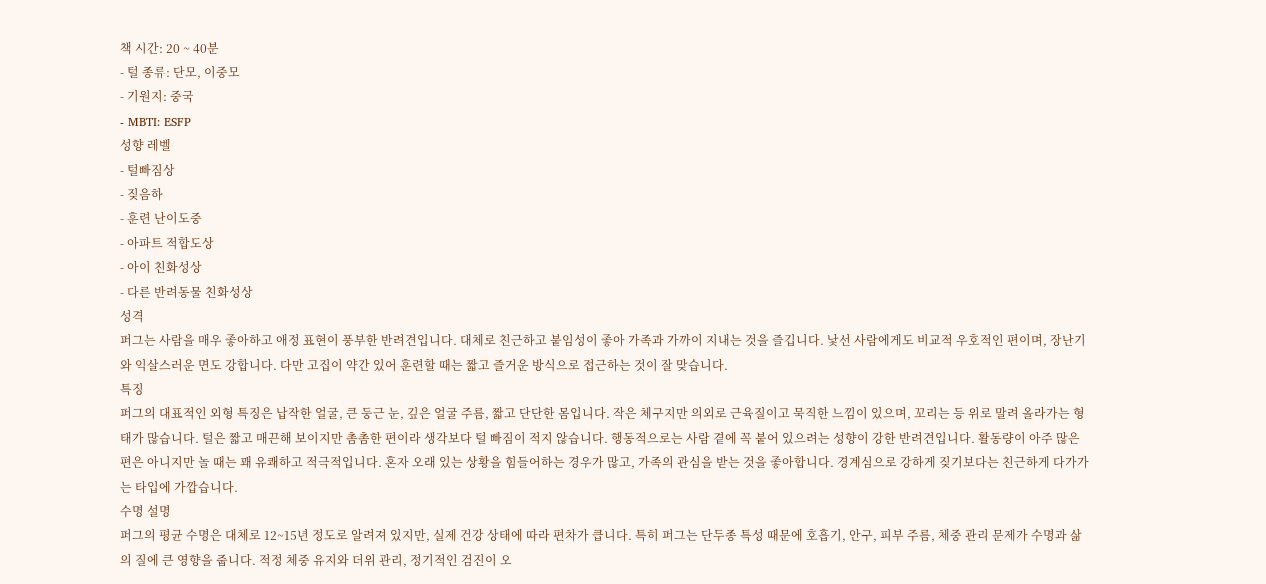책 시간: 20 ~ 40분
- 털 종류: 단모, 이중모
- 기원지: 중국
- MBTI: ESFP
성향 레벨
- 털빠짐상
- 짖음하
- 훈련 난이도중
- 아파트 적합도상
- 아이 친화성상
- 다른 반려동물 친화성상
성격
퍼그는 사람을 매우 좋아하고 애정 표현이 풍부한 반려견입니다. 대체로 친근하고 붙임성이 좋아 가족과 가까이 지내는 것을 즐깁니다. 낯선 사람에게도 비교적 우호적인 편이며, 장난기와 익살스러운 면도 강합니다. 다만 고집이 약간 있어 훈련할 때는 짧고 즐거운 방식으로 접근하는 것이 잘 맞습니다.
특징
퍼그의 대표적인 외형 특징은 납작한 얼굴, 큰 둥근 눈, 깊은 얼굴 주름, 짧고 단단한 몸입니다. 작은 체구지만 의외로 근육질이고 묵직한 느낌이 있으며, 꼬리는 등 위로 말려 올라가는 형태가 많습니다. 털은 짧고 매끈해 보이지만 촘촘한 편이라 생각보다 털 빠짐이 적지 않습니다. 행동적으로는 사람 곁에 꼭 붙어 있으려는 성향이 강한 반려견입니다. 활동량이 아주 많은 편은 아니지만 놀 때는 꽤 유쾌하고 적극적입니다. 혼자 오래 있는 상황을 힘들어하는 경우가 많고, 가족의 관심을 받는 것을 좋아합니다. 경계심으로 강하게 짖기보다는 친근하게 다가가는 타입에 가깝습니다.
수명 설명
퍼그의 평균 수명은 대체로 12~15년 정도로 알려져 있지만, 실제 건강 상태에 따라 편차가 큽니다. 특히 퍼그는 단두종 특성 때문에 호흡기, 안구, 피부 주름, 체중 관리 문제가 수명과 삶의 질에 큰 영향을 줍니다. 적정 체중 유지와 더위 관리, 정기적인 검진이 오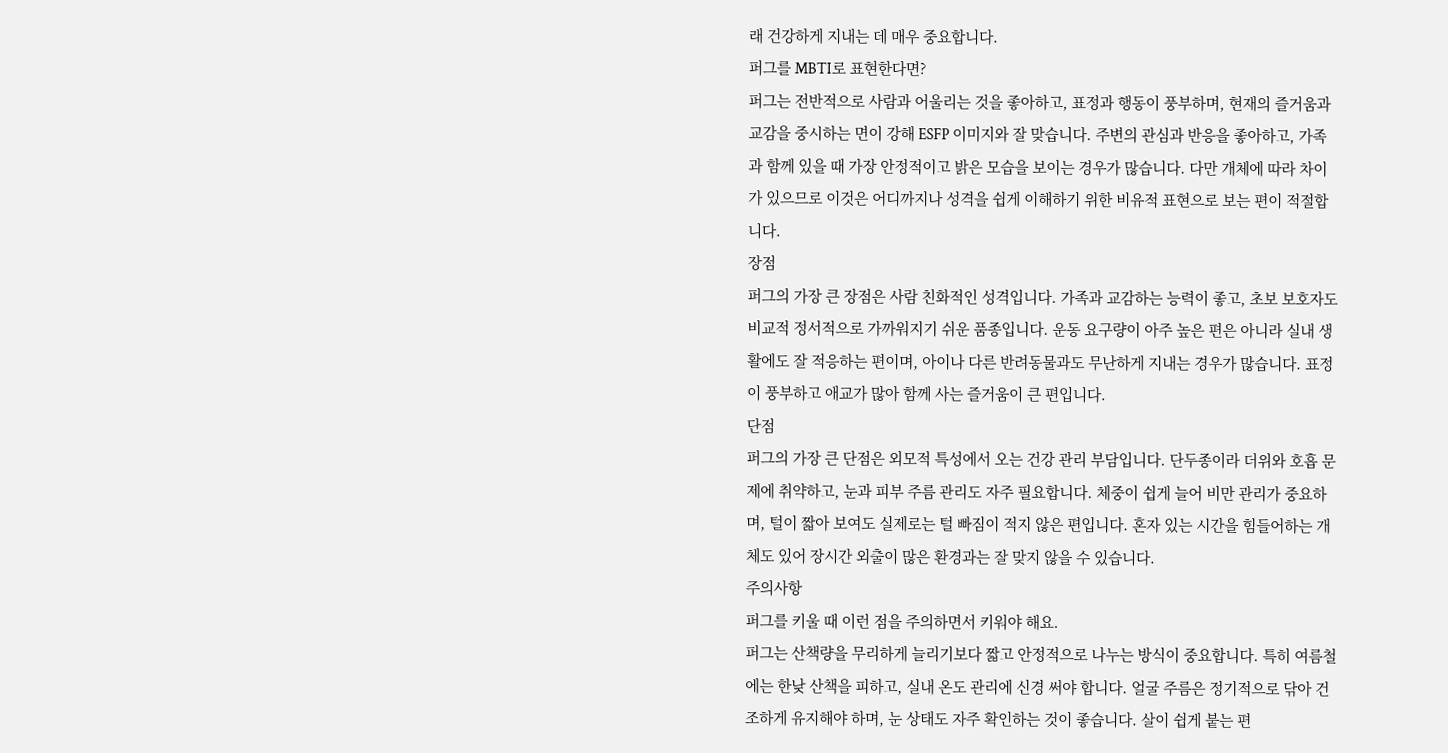래 건강하게 지내는 데 매우 중요합니다.
퍼그를 MBTI로 표현한다면?
퍼그는 전반적으로 사람과 어울리는 것을 좋아하고, 표정과 행동이 풍부하며, 현재의 즐거움과 교감을 중시하는 면이 강해 ESFP 이미지와 잘 맞습니다. 주변의 관심과 반응을 좋아하고, 가족과 함께 있을 때 가장 안정적이고 밝은 모습을 보이는 경우가 많습니다. 다만 개체에 따라 차이가 있으므로 이것은 어디까지나 성격을 쉽게 이해하기 위한 비유적 표현으로 보는 편이 적절합니다.
장점
퍼그의 가장 큰 장점은 사람 친화적인 성격입니다. 가족과 교감하는 능력이 좋고, 초보 보호자도 비교적 정서적으로 가까워지기 쉬운 품종입니다. 운동 요구량이 아주 높은 편은 아니라 실내 생활에도 잘 적응하는 편이며, 아이나 다른 반려동물과도 무난하게 지내는 경우가 많습니다. 표정이 풍부하고 애교가 많아 함께 사는 즐거움이 큰 편입니다.
단점
퍼그의 가장 큰 단점은 외모적 특성에서 오는 건강 관리 부담입니다. 단두종이라 더위와 호흡 문제에 취약하고, 눈과 피부 주름 관리도 자주 필요합니다. 체중이 쉽게 늘어 비만 관리가 중요하며, 털이 짧아 보여도 실제로는 털 빠짐이 적지 않은 편입니다. 혼자 있는 시간을 힘들어하는 개체도 있어 장시간 외출이 많은 환경과는 잘 맞지 않을 수 있습니다.
주의사항
퍼그를 키울 때 이런 점을 주의하면서 키워야 해요.
퍼그는 산책량을 무리하게 늘리기보다 짧고 안정적으로 나누는 방식이 중요합니다. 특히 여름철에는 한낮 산책을 피하고, 실내 온도 관리에 신경 써야 합니다. 얼굴 주름은 정기적으로 닦아 건조하게 유지해야 하며, 눈 상태도 자주 확인하는 것이 좋습니다. 살이 쉽게 붙는 편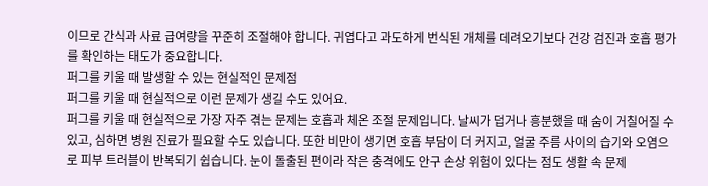이므로 간식과 사료 급여량을 꾸준히 조절해야 합니다. 귀엽다고 과도하게 번식된 개체를 데려오기보다 건강 검진과 호흡 평가를 확인하는 태도가 중요합니다.
퍼그를 키울 때 발생할 수 있는 현실적인 문제점
퍼그를 키울 때 현실적으로 이런 문제가 생길 수도 있어요.
퍼그를 키울 때 현실적으로 가장 자주 겪는 문제는 호흡과 체온 조절 문제입니다. 날씨가 덥거나 흥분했을 때 숨이 거칠어질 수 있고, 심하면 병원 진료가 필요할 수도 있습니다. 또한 비만이 생기면 호흡 부담이 더 커지고, 얼굴 주름 사이의 습기와 오염으로 피부 트러블이 반복되기 쉽습니다. 눈이 돌출된 편이라 작은 충격에도 안구 손상 위험이 있다는 점도 생활 속 문제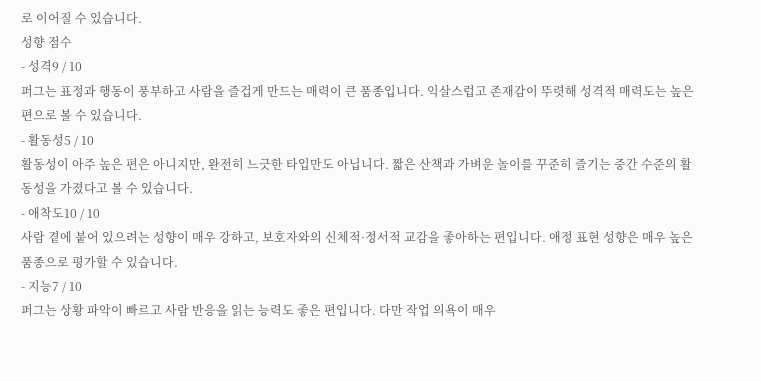로 이어질 수 있습니다.
성향 점수
- 성격9 / 10
퍼그는 표정과 행동이 풍부하고 사람을 즐겁게 만드는 매력이 큰 품종입니다. 익살스럽고 존재감이 뚜렷해 성격적 매력도는 높은 편으로 볼 수 있습니다.
- 활동성5 / 10
활동성이 아주 높은 편은 아니지만, 완전히 느긋한 타입만도 아닙니다. 짧은 산책과 가벼운 놀이를 꾸준히 즐기는 중간 수준의 활동성을 가졌다고 볼 수 있습니다.
- 애착도10 / 10
사람 곁에 붙어 있으려는 성향이 매우 강하고, 보호자와의 신체적·정서적 교감을 좋아하는 편입니다. 애정 표현 성향은 매우 높은 품종으로 평가할 수 있습니다.
- 지능7 / 10
퍼그는 상황 파악이 빠르고 사람 반응을 읽는 능력도 좋은 편입니다. 다만 작업 의욕이 매우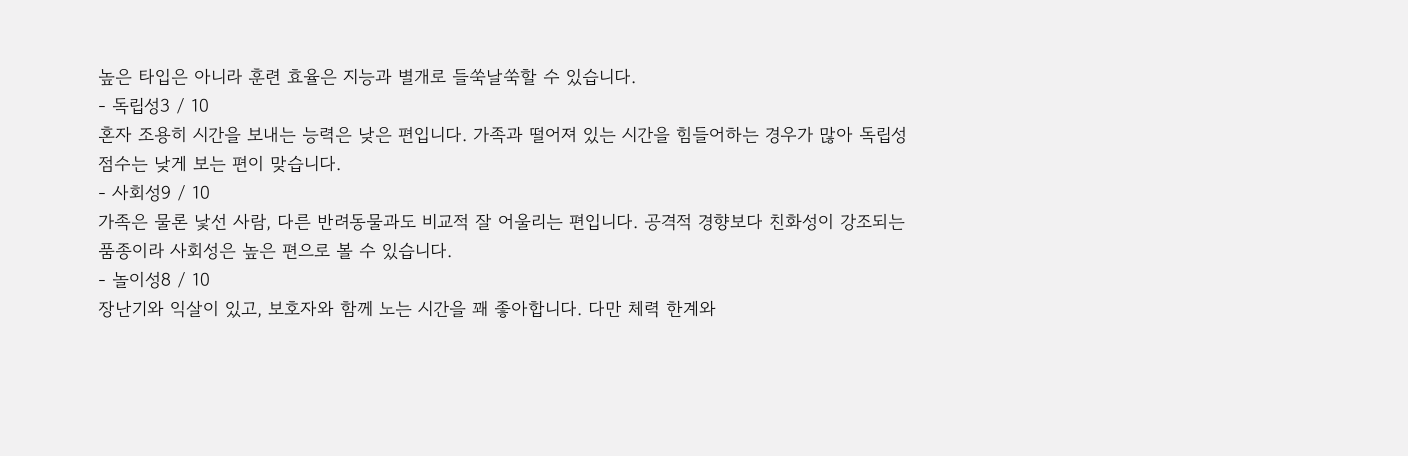높은 타입은 아니라 훈련 효율은 지능과 별개로 들쑥날쑥할 수 있습니다.
- 독립성3 / 10
혼자 조용히 시간을 보내는 능력은 낮은 편입니다. 가족과 떨어져 있는 시간을 힘들어하는 경우가 많아 독립성 점수는 낮게 보는 편이 맞습니다.
- 사회성9 / 10
가족은 물론 낯선 사람, 다른 반려동물과도 비교적 잘 어울리는 편입니다. 공격적 경향보다 친화성이 강조되는 품종이라 사회성은 높은 편으로 볼 수 있습니다.
- 놀이성8 / 10
장난기와 익살이 있고, 보호자와 함께 노는 시간을 꽤 좋아합니다. 다만 체력 한계와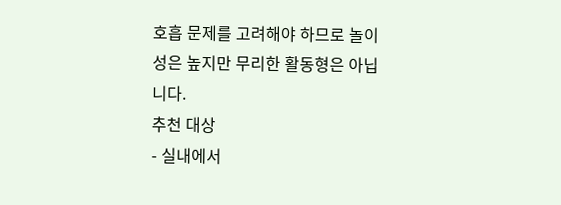호흡 문제를 고려해야 하므로 놀이성은 높지만 무리한 활동형은 아닙니다.
추천 대상
- 실내에서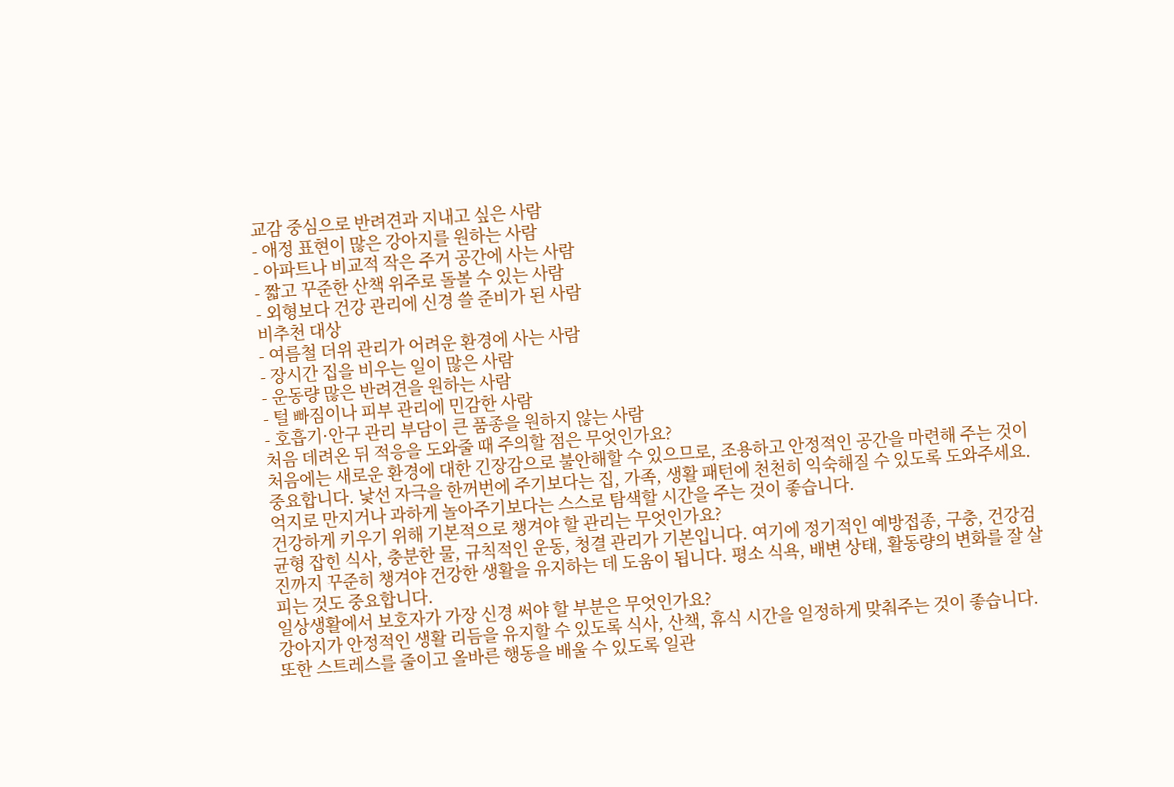교감 중심으로 반려견과 지내고 싶은 사람
- 애정 표현이 많은 강아지를 원하는 사람
- 아파트나 비교적 작은 주거 공간에 사는 사람
- 짧고 꾸준한 산책 위주로 돌볼 수 있는 사람
- 외형보다 건강 관리에 신경 쓸 준비가 된 사람
비추천 대상
- 여름철 더위 관리가 어려운 환경에 사는 사람
- 장시간 집을 비우는 일이 많은 사람
- 운동량 많은 반려견을 원하는 사람
- 털 빠짐이나 피부 관리에 민감한 사람
- 호흡기·안구 관리 부담이 큰 품종을 원하지 않는 사람
처음 데려온 뒤 적응을 도와줄 때 주의할 점은 무엇인가요?
처음에는 새로운 환경에 대한 긴장감으로 불안해할 수 있으므로, 조용하고 안정적인 공간을 마련해 주는 것이 중요합니다. 낯선 자극을 한꺼번에 주기보다는 집, 가족, 생활 패턴에 천천히 익숙해질 수 있도록 도와주세요. 억지로 만지거나 과하게 놀아주기보다는 스스로 탐색할 시간을 주는 것이 좋습니다.
건강하게 키우기 위해 기본적으로 챙겨야 할 관리는 무엇인가요?
균형 잡힌 식사, 충분한 물, 규칙적인 운동, 청결 관리가 기본입니다. 여기에 정기적인 예방접종, 구충, 건강검진까지 꾸준히 챙겨야 건강한 생활을 유지하는 데 도움이 됩니다. 평소 식욕, 배변 상태, 활동량의 변화를 잘 살피는 것도 중요합니다.
일상생활에서 보호자가 가장 신경 써야 할 부분은 무엇인가요?
강아지가 안정적인 생활 리듬을 유지할 수 있도록 식사, 산책, 휴식 시간을 일정하게 맞춰주는 것이 좋습니다. 또한 스트레스를 줄이고 올바른 행동을 배울 수 있도록 일관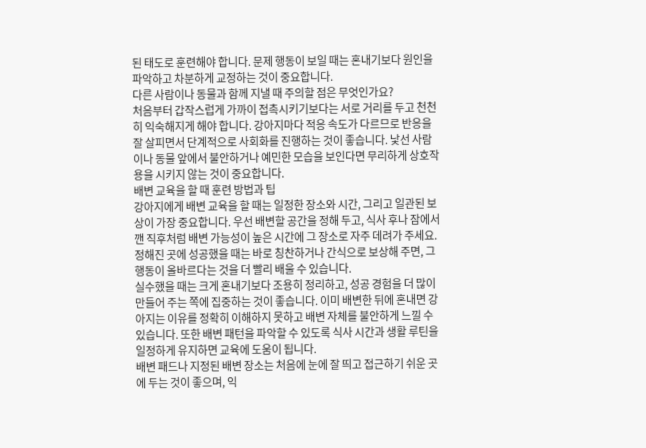된 태도로 훈련해야 합니다. 문제 행동이 보일 때는 혼내기보다 원인을 파악하고 차분하게 교정하는 것이 중요합니다.
다른 사람이나 동물과 함께 지낼 때 주의할 점은 무엇인가요?
처음부터 갑작스럽게 가까이 접촉시키기보다는 서로 거리를 두고 천천히 익숙해지게 해야 합니다. 강아지마다 적응 속도가 다르므로 반응을 잘 살피면서 단계적으로 사회화를 진행하는 것이 좋습니다. 낯선 사람이나 동물 앞에서 불안하거나 예민한 모습을 보인다면 무리하게 상호작용을 시키지 않는 것이 중요합니다.
배변 교육을 할 때 훈련 방법과 팁
강아지에게 배변 교육을 할 때는 일정한 장소와 시간, 그리고 일관된 보상이 가장 중요합니다. 우선 배변할 공간을 정해 두고, 식사 후나 잠에서 깬 직후처럼 배변 가능성이 높은 시간에 그 장소로 자주 데려가 주세요. 정해진 곳에 성공했을 때는 바로 칭찬하거나 간식으로 보상해 주면, 그 행동이 올바르다는 것을 더 빨리 배울 수 있습니다.
실수했을 때는 크게 혼내기보다 조용히 정리하고, 성공 경험을 더 많이 만들어 주는 쪽에 집중하는 것이 좋습니다. 이미 배변한 뒤에 혼내면 강아지는 이유를 정확히 이해하지 못하고 배변 자체를 불안하게 느낄 수 있습니다. 또한 배변 패턴을 파악할 수 있도록 식사 시간과 생활 루틴을 일정하게 유지하면 교육에 도움이 됩니다.
배변 패드나 지정된 배변 장소는 처음에 눈에 잘 띄고 접근하기 쉬운 곳에 두는 것이 좋으며, 익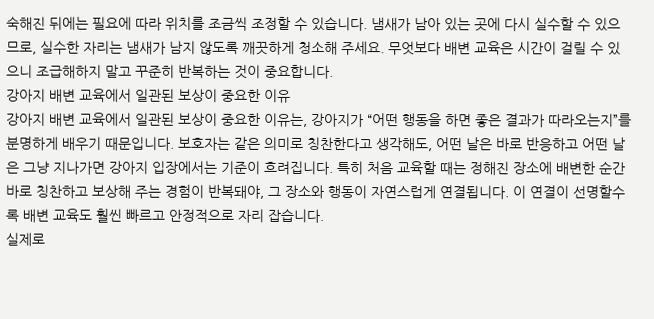숙해진 뒤에는 필요에 따라 위치를 조금씩 조정할 수 있습니다. 냄새가 남아 있는 곳에 다시 실수할 수 있으므로, 실수한 자리는 냄새가 남지 않도록 깨끗하게 청소해 주세요. 무엇보다 배변 교육은 시간이 걸릴 수 있으니 조급해하지 말고 꾸준히 반복하는 것이 중요합니다.
강아지 배변 교육에서 일관된 보상이 중요한 이유
강아지 배변 교육에서 일관된 보상이 중요한 이유는, 강아지가 “어떤 행동을 하면 좋은 결과가 따라오는지”를 분명하게 배우기 때문입니다. 보호자는 같은 의미로 칭찬한다고 생각해도, 어떤 날은 바로 반응하고 어떤 날은 그냥 지나가면 강아지 입장에서는 기준이 흐려집니다. 특히 처음 교육할 때는 정해진 장소에 배변한 순간 바로 칭찬하고 보상해 주는 경험이 반복돼야, 그 장소와 행동이 자연스럽게 연결됩니다. 이 연결이 선명할수록 배변 교육도 훨씬 빠르고 안정적으로 자리 잡습니다.
실제로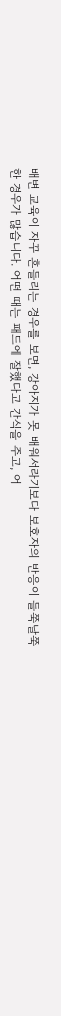배변 교육이 자꾸 흔들리는 경우를 보면, 강아지가 못 배워서라기보다 보호자의 반응이 들쭉날쭉한 경우가 많습니다. 어떤 때는 패드에 잘했다고 간식을 주고, 어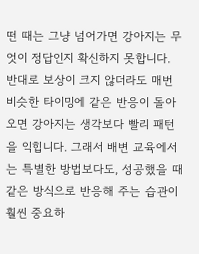떤 때는 그냥 넘어가면 강아지는 무엇이 정답인지 확신하지 못합니다. 반대로 보상이 크지 않더라도 매번 비슷한 타이밍에 같은 반응이 돌아오면 강아지는 생각보다 빨리 패턴을 익힙니다. 그래서 배변 교육에서는 특별한 방법보다도, 성공했을 때 같은 방식으로 반응해 주는 습관이 훨씬 중요하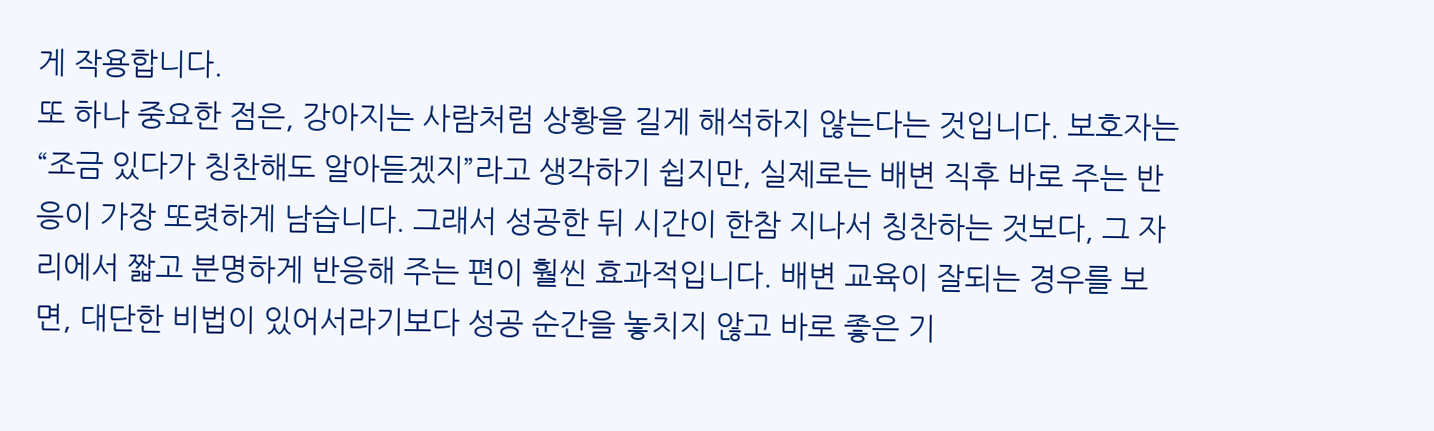게 작용합니다.
또 하나 중요한 점은, 강아지는 사람처럼 상황을 길게 해석하지 않는다는 것입니다. 보호자는 “조금 있다가 칭찬해도 알아듣겠지”라고 생각하기 쉽지만, 실제로는 배변 직후 바로 주는 반응이 가장 또렷하게 남습니다. 그래서 성공한 뒤 시간이 한참 지나서 칭찬하는 것보다, 그 자리에서 짧고 분명하게 반응해 주는 편이 훨씬 효과적입니다. 배변 교육이 잘되는 경우를 보면, 대단한 비법이 있어서라기보다 성공 순간을 놓치지 않고 바로 좋은 기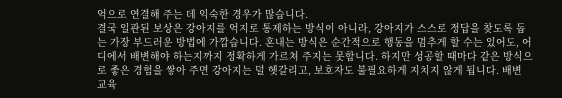억으로 연결해 주는 데 익숙한 경우가 많습니다.
결국 일관된 보상은 강아지를 억지로 통제하는 방식이 아니라, 강아지가 스스로 정답을 찾도록 돕는 가장 부드러운 방법에 가깝습니다. 혼내는 방식은 순간적으로 행동을 멈추게 할 수는 있어도, 어디에서 배변해야 하는지까지 정확하게 가르쳐 주지는 못합니다. 하지만 성공할 때마다 같은 방식으로 좋은 경험을 쌓아 주면 강아지는 덜 헷갈리고, 보호자도 불필요하게 지치지 않게 됩니다. 배변 교육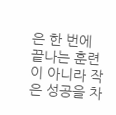은 한 번에 끝나는 훈련이 아니라 작은 성공을 차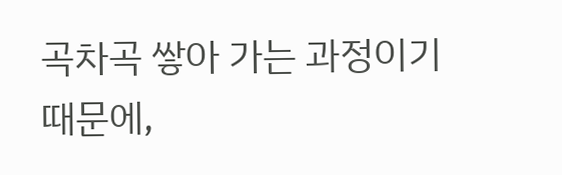곡차곡 쌓아 가는 과정이기 때문에,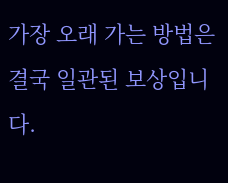가장 오래 가는 방법은 결국 일관된 보상입니다.